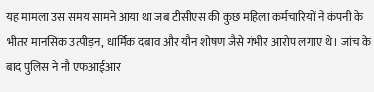यह मामला उस समय सामने आया था जब टीसीएस की कुछ महिला कर्मचारियों ने कंपनी के भीतर मानसिक उत्पीड़न, धार्मिक दबाव और यौन शोषण जैसे गंभीर आरोप लगाए थे। जांच के बाद पुलिस ने नौ एफआईआर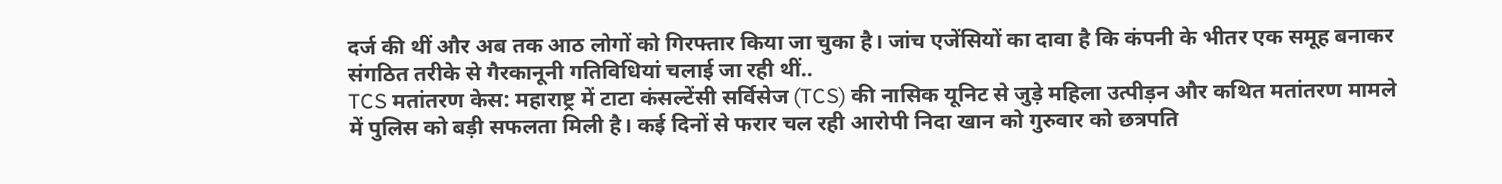दर्ज की थीं और अब तक आठ लोगों को गिरफ्तार किया जा चुका है। जांच एजेंसियों का दावा है कि कंपनी के भीतर एक समूह बनाकर संगठित तरीके से गैरकानूनी गतिविधियां चलाई जा रही थीं..
TCS मतांतरण केस: महाराष्ट्र में टाटा कंसल्टेंसी सर्विसेज (TCS) की नासिक यूनिट से जुड़े महिला उत्पीड़न और कथित मतांतरण मामले में पुलिस को बड़ी सफलता मिली है। कई दिनों से फरार चल रही आरोपी निदा खान को गुरुवार को छत्रपति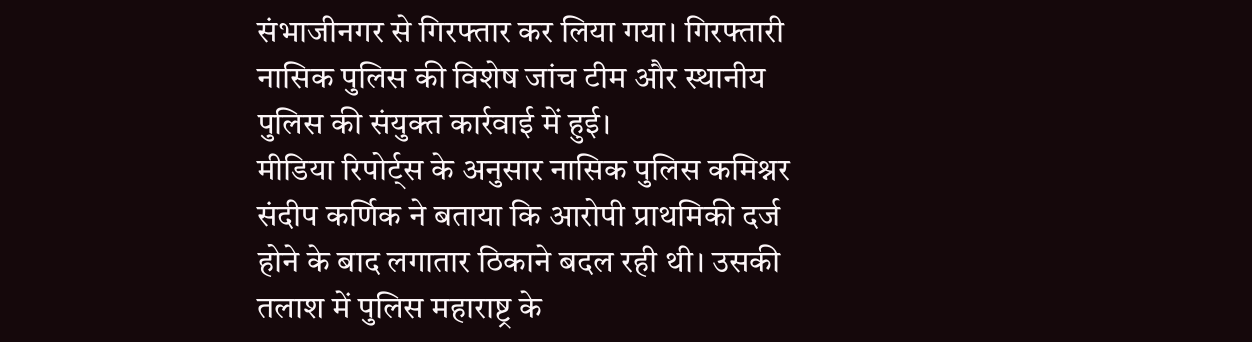संभाजीनगर से गिरफ्तार कर लिया गया। गिरफ्तारी नासिक पुलिस की विशेष जांच टीम और स्थानीय पुलिस की संयुक्त कार्रवाई में हुई।
मीडिया रिपोर्ट्स के अनुसार नासिक पुलिस कमिश्नर संदीप कर्णिक ने बताया कि आरोपी प्राथमिकी दर्ज होने के बाद लगातार ठिकाने बदल रही थी। उसकी तलाश में पुलिस महाराष्ट्र के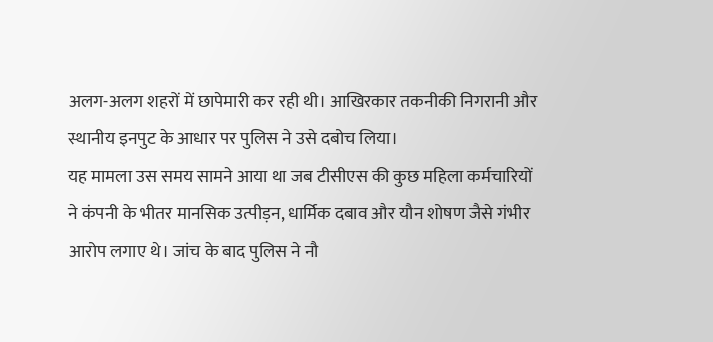अलग-अलग शहरों में छापेमारी कर रही थी। आखिरकार तकनीकी निगरानी और स्थानीय इनपुट के आधार पर पुलिस ने उसे दबोच लिया।
यह मामला उस समय सामने आया था जब टीसीएस की कुछ महिला कर्मचारियों ने कंपनी के भीतर मानसिक उत्पीड़न, धार्मिक दबाव और यौन शोषण जैसे गंभीर आरोप लगाए थे। जांच के बाद पुलिस ने नौ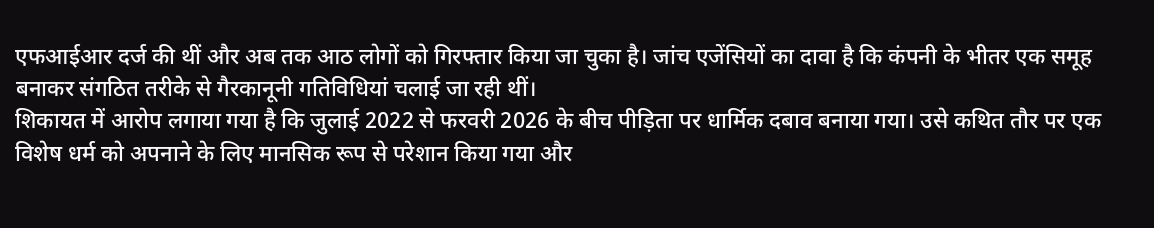एफआईआर दर्ज की थीं और अब तक आठ लोगों को गिरफ्तार किया जा चुका है। जांच एजेंसियों का दावा है कि कंपनी के भीतर एक समूह बनाकर संगठित तरीके से गैरकानूनी गतिविधियां चलाई जा रही थीं।
शिकायत में आरोप लगाया गया है कि जुलाई 2022 से फरवरी 2026 के बीच पीड़िता पर धार्मिक दबाव बनाया गया। उसे कथित तौर पर एक विशेष धर्म को अपनाने के लिए मानसिक रूप से परेशान किया गया और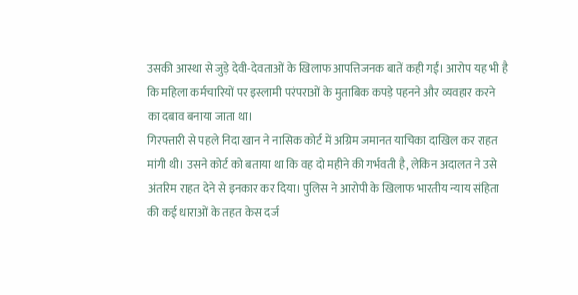उसकी आस्था से जुड़े देवी-देवताओं के खिलाफ आपत्तिजनक बातें कही गईं। आरोप यह भी है कि महिला कर्मचारियों पर इस्लामी परंपराओं के मुताबिक कपड़े पहनने और व्यवहार करने का दबाव बनाया जाता था।
गिरफ्तारी से पहले निदा खान ने नासिक कोर्ट में अग्रिम जमानत याचिका दाखिल कर राहत मांगी थी। उसने कोर्ट को बताया था कि वह दो महीने की गर्भवती है, लेकिन अदालत ने उसे अंतरिम राहत देने से इनकार कर दिया। पुलिस ने आरोपी के खिलाफ भारतीय न्याय संहिता की कई धाराओं के तहत केस दर्ज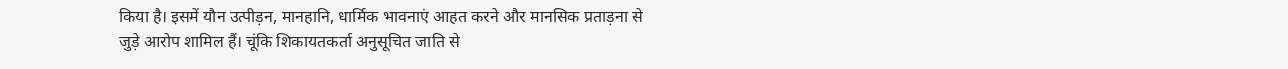किया है। इसमें यौन उत्पीड़न, मानहानि, धार्मिक भावनाएं आहत करने और मानसिक प्रताड़ना से जुड़े आरोप शामिल हैं। चूंकि शिकायतकर्ता अनुसूचित जाति से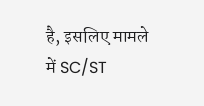है, इसलिए मामले में SC/ST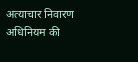अत्याचार निवारण अधिनियम की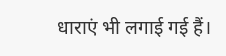धाराएं भी लगाई गई हैं।